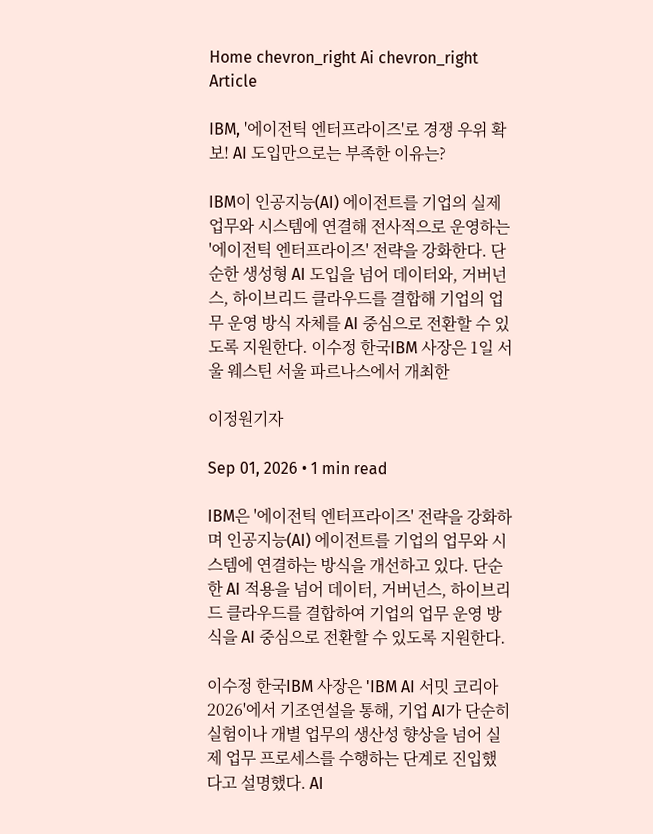Home chevron_right Ai chevron_right Article

IBM, '에이전틱 엔터프라이즈'로 경쟁 우위 확보! AI 도입만으로는 부족한 이유는?

IBM이 인공지능(AI) 에이전트를 기업의 실제 업무와 시스템에 연결해 전사적으로 운영하는 '에이전틱 엔터프라이즈' 전략을 강화한다. 단순한 생성형 AI 도입을 넘어 데이터와, 거버넌스, 하이브리드 클라우드를 결합해 기업의 업무 운영 방식 자체를 AI 중심으로 전환할 수 있도록 지원한다. 이수정 한국IBM 사장은 1일 서울 웨스틴 서울 파르나스에서 개최한

이정원기자

Sep 01, 2026 • 1 min read

IBM은 '에이전틱 엔터프라이즈' 전략을 강화하며 인공지능(AI) 에이전트를 기업의 업무와 시스템에 연결하는 방식을 개선하고 있다. 단순한 AI 적용을 넘어 데이터, 거버넌스, 하이브리드 클라우드를 결합하여 기업의 업무 운영 방식을 AI 중심으로 전환할 수 있도록 지원한다.

이수정 한국IBM 사장은 'IBM AI 서밋 코리아 2026'에서 기조연설을 통해, 기업 AI가 단순히 실험이나 개별 업무의 생산성 향상을 넘어 실제 업무 프로세스를 수행하는 단계로 진입했다고 설명했다. AI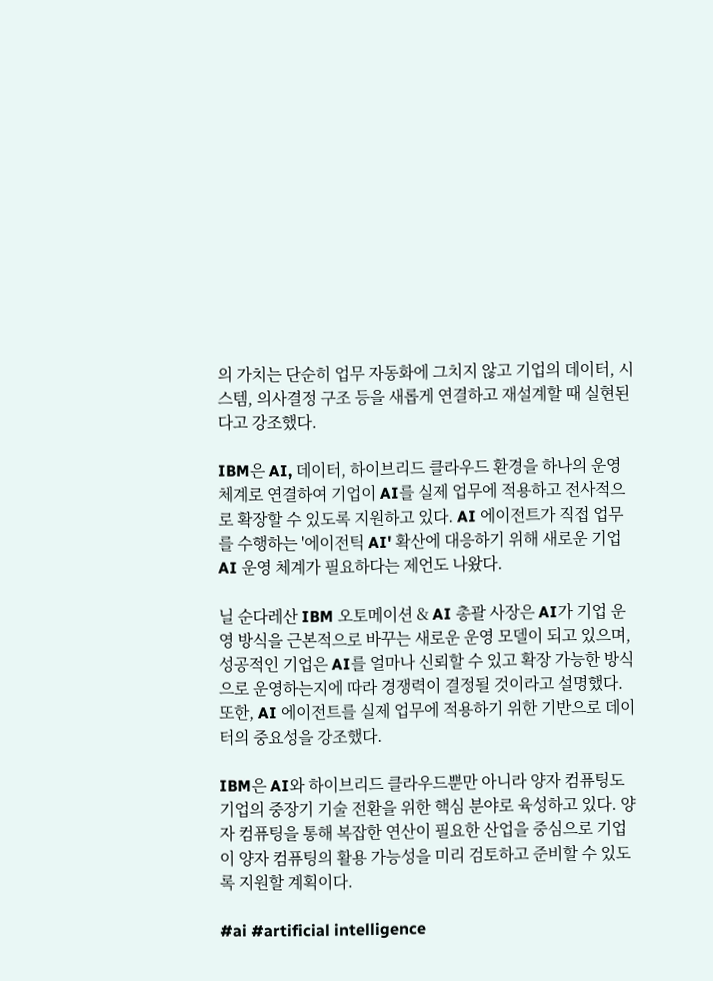의 가치는 단순히 업무 자동화에 그치지 않고 기업의 데이터, 시스템, 의사결정 구조 등을 새롭게 연결하고 재설계할 때 실현된다고 강조했다.

IBM은 AI, 데이터, 하이브리드 클라우드 환경을 하나의 운영 체계로 연결하여 기업이 AI를 실제 업무에 적용하고 전사적으로 확장할 수 있도록 지원하고 있다. AI 에이전트가 직접 업무를 수행하는 '에이전틱 AI' 확산에 대응하기 위해 새로운 기업 AI 운영 체계가 필요하다는 제언도 나왔다.

닐 순다레산 IBM 오토메이션 & AI 총괄 사장은 AI가 기업 운영 방식을 근본적으로 바꾸는 새로운 운영 모델이 되고 있으며, 성공적인 기업은 AI를 얼마나 신뢰할 수 있고 확장 가능한 방식으로 운영하는지에 따라 경쟁력이 결정될 것이라고 설명했다. 또한, AI 에이전트를 실제 업무에 적용하기 위한 기반으로 데이터의 중요성을 강조했다.

IBM은 AI와 하이브리드 클라우드뿐만 아니라 양자 컴퓨팅도 기업의 중장기 기술 전환을 위한 핵심 분야로 육성하고 있다. 양자 컴퓨팅을 통해 복잡한 연산이 필요한 산업을 중심으로 기업이 양자 컴퓨팅의 활용 가능성을 미리 검토하고 준비할 수 있도록 지원할 계획이다.

#ai #artificial intelligence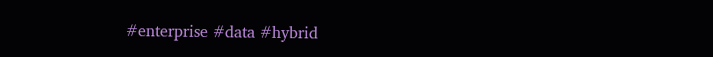#enterprise #data #hybrid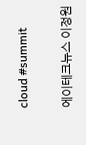cloud #summit

에이테크뉴스 이정원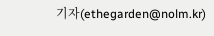기자(ethegarden@nolm.kr)